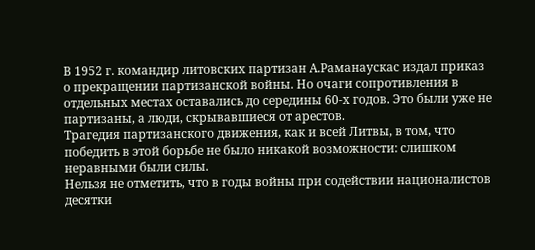В 1952 г. командир литовских партизан А.Раманаускас издал приказ о прекращении партизанской войны. Но очаги сопротивления в отдельных местах оставались до середины 60-х годов. Это были уже не партизаны, а люди, скрывавшиеся от арестов.
Трагедия партизанского движения, как и всей Литвы, в том, что победить в этой борьбе не было никакой возможности: слишком неравными были силы.
Нельзя не отметить, что в годы войны при содействии националистов десятки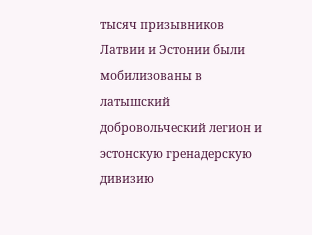тысяч призывников Латвии и Эстонии были мобилизованы в латышский добровольческий легион и эстонскую гренадерскую дивизию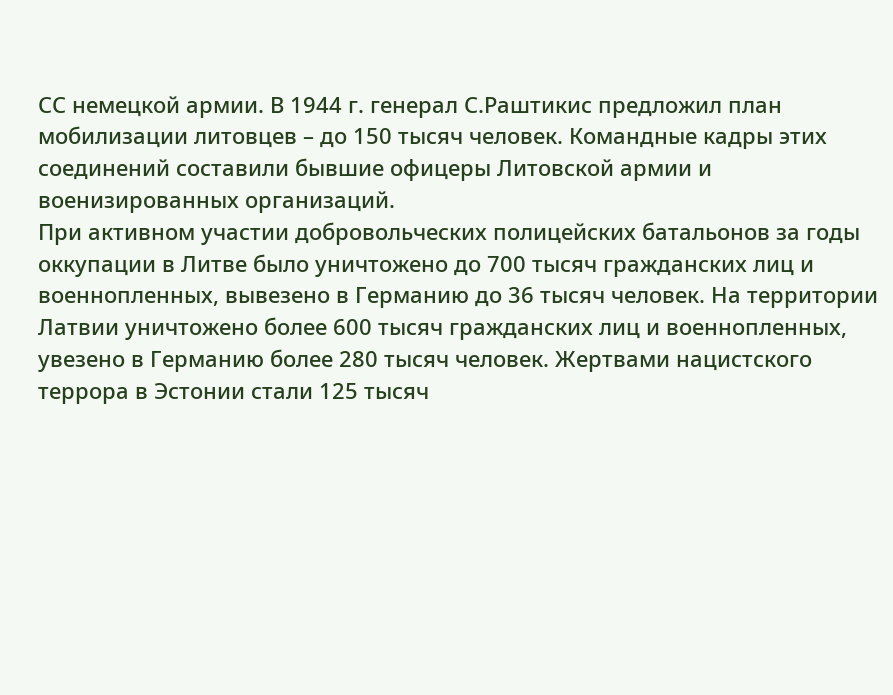СС немецкой армии. В 1944 г. генерал С.Раштикис предложил план мобилизации литовцев – до 150 тысяч человек. Командные кадры этих соединений составили бывшие офицеры Литовской армии и военизированных организаций.
При активном участии добровольческих полицейских батальонов за годы оккупации в Литве было уничтожено до 700 тысяч гражданских лиц и военнопленных, вывезено в Германию до 36 тысяч человек. На территории Латвии уничтожено более 600 тысяч гражданских лиц и военнопленных, увезено в Германию более 280 тысяч человек. Жертвами нацистского террора в Эстонии стали 125 тысяч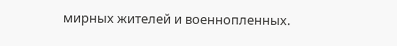мирных жителей и военнопленных.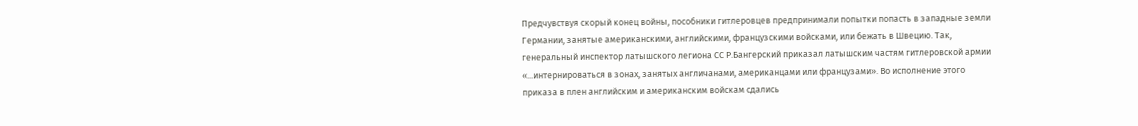Предчувствуя скорый конец войны, пособники гитлеровцев предпринимали попытки попасть в западные земли Германии, занятые американскими, английскими, французскими войсками, или бежать в Швецию. Так, генеральный инспектор латышского легиона СС Р.Бангерский приказал латышским частям гитлеровской армии «...интернироваться в зонах, занятых англичанами, американцами или французами». Во исполнение этого приказа в плен английским и американским войскам сдались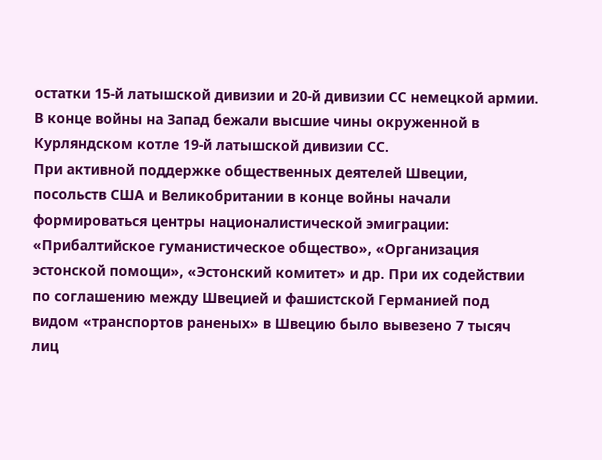остатки 15-й латышской дивизии и 20-й дивизии СС немецкой армии. В конце войны на Запад бежали высшие чины окруженной в Курляндском котле 19-й латышской дивизии СС.
При активной поддержке общественных деятелей Швеции, посольств США и Великобритании в конце войны начали формироваться центры националистической эмиграции: «Прибалтийское гуманистическое общество», «Организация эстонской помощи», «Эстонский комитет» и др. При их содействии по соглашению между Швецией и фашистской Германией под видом «транспортов раненых» в Швецию было вывезено 7 тысяч лиц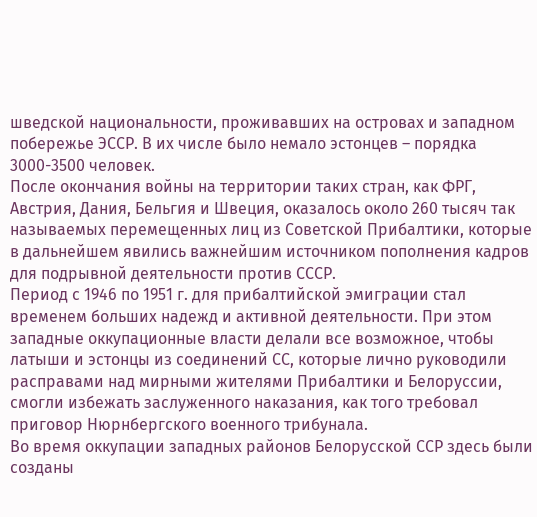шведской национальности, проживавших на островах и западном побережье ЭССР. В их числе было немало эстонцев – порядка 3000-3500 человек.
После окончания войны на территории таких стран, как ФРГ, Австрия, Дания, Бельгия и Швеция, оказалось около 260 тысяч так называемых перемещенных лиц из Советской Прибалтики, которые в дальнейшем явились важнейшим источником пополнения кадров для подрывной деятельности против СССР.
Период с 1946 по 1951 г. для прибалтийской эмиграции стал временем больших надежд и активной деятельности. При этом западные оккупационные власти делали все возможное, чтобы латыши и эстонцы из соединений СС, которые лично руководили расправами над мирными жителями Прибалтики и Белоруссии, смогли избежать заслуженного наказания, как того требовал приговор Нюрнбергского военного трибунала.
Во время оккупации западных районов Белорусской ССР здесь были созданы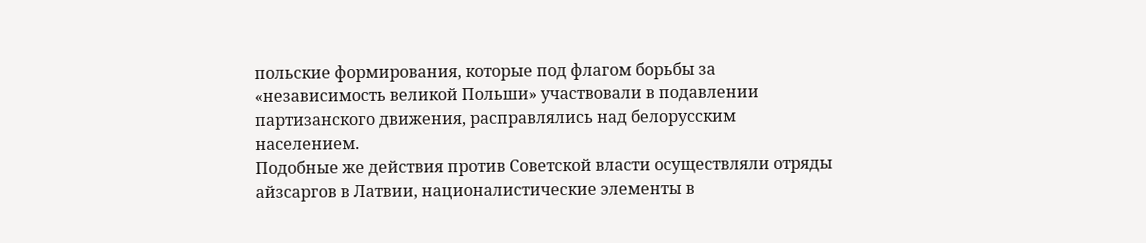польские формирования, которые под флагом борьбы за «независимость великой Польши» участвовали в подавлении партизанского движения, расправлялись над белорусским населением.
Подобные же действия против Советской власти осуществляли отряды айзсаргов в Латвии, националистические элементы в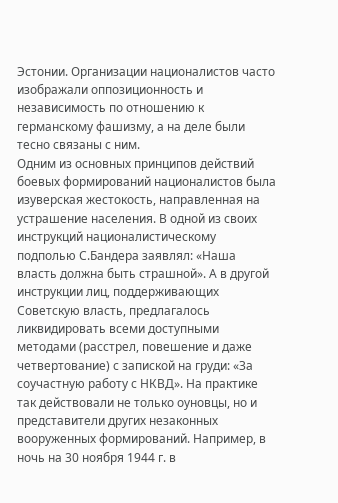Эстонии. Организации националистов часто изображали оппозиционность и независимость по отношению к германскому фашизму, а на деле были тесно связаны с ним.
Одним из основных принципов действий боевых формирований националистов была изуверская жестокость, направленная на устрашение населения. В одной из своих инструкций националистическому подполью С.Бандера заявлял: «Наша власть должна быть страшной». А в другой инструкции лиц, поддерживающих Советскую власть, предлагалось ликвидировать всеми доступными методами (расстрел, повешение и даже четвертование) с запиской на груди: «За соучастную работу с НКВД». На практике так действовали не только оуновцы, но и представители других незаконных вооруженных формирований. Например, в ночь на 30 ноября 1944 г. в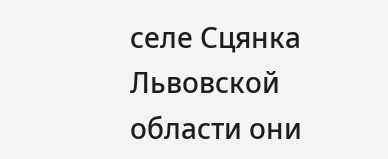селе Сцянка Львовской области они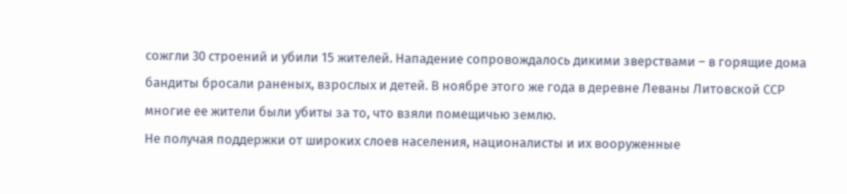сожгли 30 строений и убили 15 жителей. Нападение сопровождалось дикими зверствами – в горящие дома бандиты бросали раненых, взрослых и детей. В ноябре этого же года в деревне Леваны Литовской ССР многие ее жители были убиты за то, что взяли помещичью землю.
Не получая поддержки от широких слоев населения, националисты и их вооруженные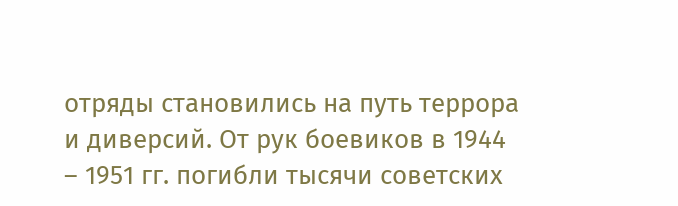отряды становились на путь террора и диверсий. От рук боевиков в 1944 – 1951 гг. погибли тысячи советских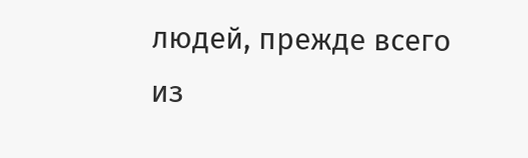людей, прежде всего из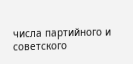числа партийного и советского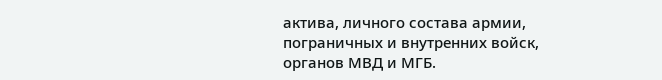актива, личного состава армии, пограничных и внутренних войск, органов МВД и МГБ.